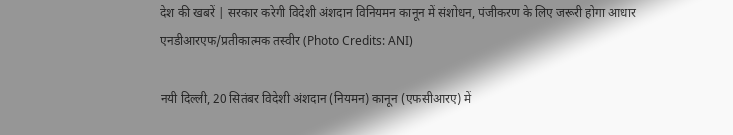देश की खबरें | सरकार करेगी विदेशी अंशदान विनियमन कानून में संशोधन, पंजीकरण के लिए जरूरी होगा आधार
एनडीआरएफ/प्रतीकात्मक तस्वीर (Photo Credits: ANI)

नयी दिल्ली, 20 सितंबर विदेशी अंशदान (नियमन) कानून (एफसीआरए) में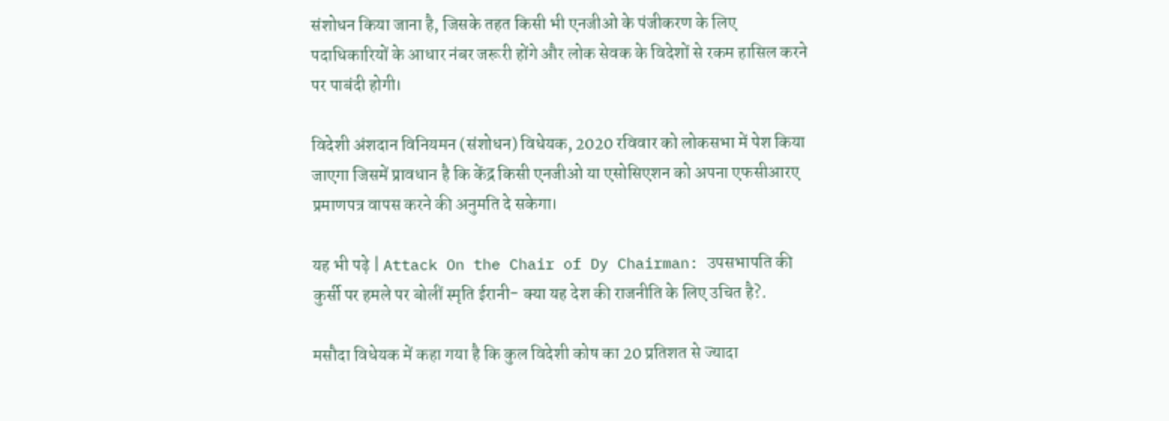संशोधन किया जाना है, जिसके तहत किसी भी एनजीओ के पंजीकरण के लिए पदाधिकारियों के आधार नंबर जरूरी होंगे और लोक सेवक के विदेशों से रकम हासिल करने पर पाबंदी होगी।

विदेशी अंशदान विनियमन (संशोधन) विधेयक, 2020 रविवार को लोकसभा में पेश किया जाएगा जिसमें प्रावधान है कि केंद्र किसी एनजीओ या एसोसिएशन को अपना एफसीआरए प्रमाणपत्र वापस करने की अनुमति दे सकेगा।

यह भी पढ़े | Attack On the Chair of Dy Chairman: उपसभापति की कुर्सी पर हमले पर बोलीं स्मृति ईरानी- क्या यह देश की राजनीति के लिए उचित है?.

मसौदा विधेयक में कहा गया है कि कुल विदेशी कोष का 20 प्रतिशत से ज्यादा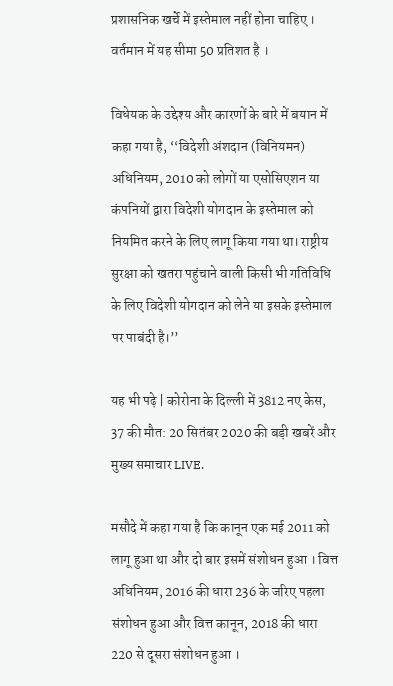प्रशासनिक खर्चे में इस्तेमाल नहीं होना चाहिए । वर्तमान में यह सीमा 50 प्रतिशत है ।

विधेयक के उद्देश्य और कारणों के बारे में बयान में कहा गया है, ‘‘विदेशी अंशदान (विनियमन) अधिनियम, 2010 को लोगों या एसोसिएशन या कंपनियों द्वारा विदेशी योगदान के इस्तेमाल को नियमित करने के लिए लागू किया गया था। राष्ट्रीय सुरक्षा को खतरा पहुंचाने वाली किसी भी गतिविधि के लिए विदेशी योगदान को लेने या इसके इस्तेमाल पर पाबंदी है।’’

यह भी पढ़े | कोरोना के दिल्ली में 3812 नए केस, 37 की मौत: 20 सितंबर 2020 की बड़ी खबरें और मुख्य समाचार LIVE.

मसौदे में कहा गया है कि कानून एक मई 2011 को लागू हुआ था और दो बार इसमें संशोधन हुआ । वित्त अधिनियम, 2016 की धारा 236 के जरिए पहला संशोधन हुआ और वित्त कानून, 2018 की धारा 220 से दूसरा संशोधन हुआ ।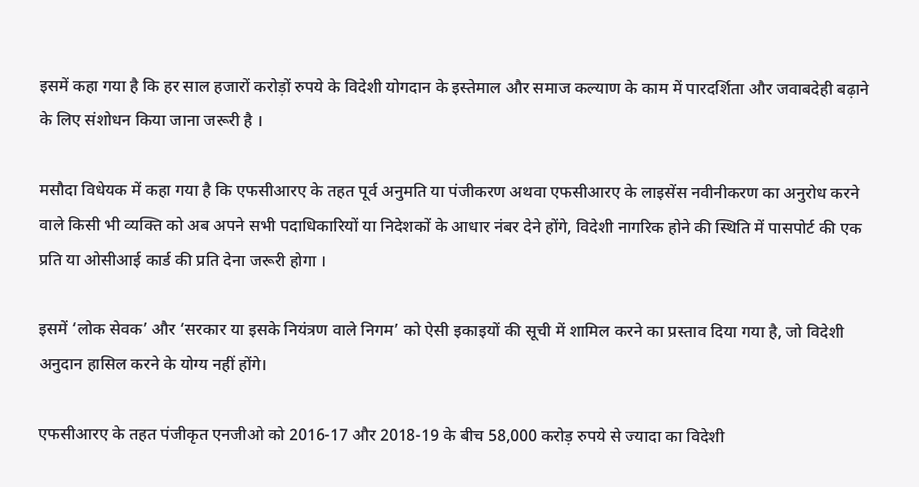इसमें कहा गया है कि हर साल हजारों करोड़ों रुपये के विदेशी योगदान के इस्तेमाल और समाज कल्याण के काम में पारदर्शिता और जवाबदेही बढ़ाने के लिए संशोधन किया जाना जरूरी है ।

मसौदा विधेयक में कहा गया है कि एफसीआरए के तहत पूर्व अनुमति या पंजीकरण अथवा एफसीआरए के लाइसेंस नवीनीकरण का अनुरोध करने वाले किसी भी व्यक्ति को अब अपने सभी पदाधिकारियों या निदेशकों के आधार नंबर देने होंगे, विदेशी नागरिक होने की स्थिति में पासपोर्ट की एक प्रति या ओसीआई कार्ड की प्रति देना जरूरी होगा ।

इसमें ‘लोक सेवक’ और ‘सरकार या इसके नियंत्रण वाले निगम’ को ऐसी इकाइयों की सूची में शामिल करने का प्रस्ताव दिया गया है, जो विदेशी अनुदान हासिल करने के योग्य नहीं होंगे।

एफसीआरए के तहत पंजीकृत एनजीओ को 2016-17 और 2018-19 के बीच 58,000 करोड़ रुपये से ज्यादा का विदेशी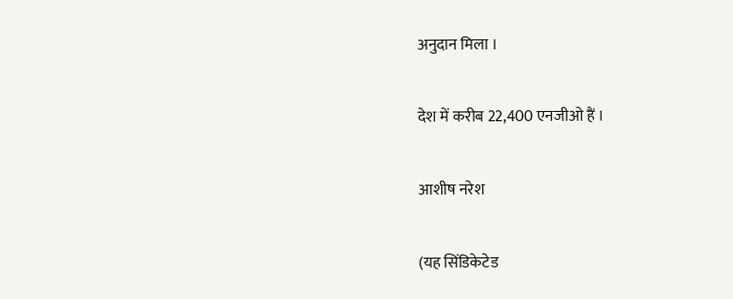अनुदान मिला ।

देश में करीब 22,400 एनजीओ हैं ।

आशीष नरेश

(यह सिंडिकेटेड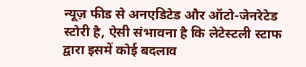न्यूज़ फीड से अनएडिटेड और ऑटो-जेनरेटेड स्टोरी है, ऐसी संभावना है कि लेटेस्टली स्टाफ द्वारा इसमें कोई बदलाव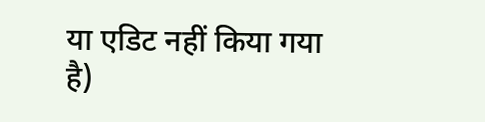या एडिट नहीं किया गया है)